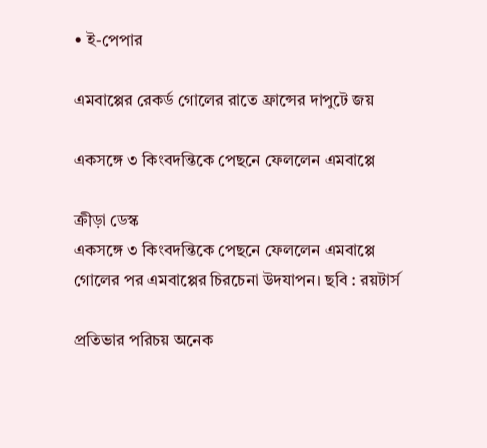• ই-পেপার

এমবাপ্পের রেকর্ড গোলের রাতে ফ্রান্সের দাপুটে জয়

একসঙ্গে ৩ কিংবদন্তিকে পেছনে ফেললেন এমবাপ্পে

ক্রীড়া ডেস্ক
একসঙ্গে ৩ কিংবদন্তিকে পেছনে ফেললেন এমবাপ্পে
গোলের পর এমবাপ্পের চিরচেনা উদযাপন। ছবি : রয়টার্স

প্রতিভার পরিচয় অনেক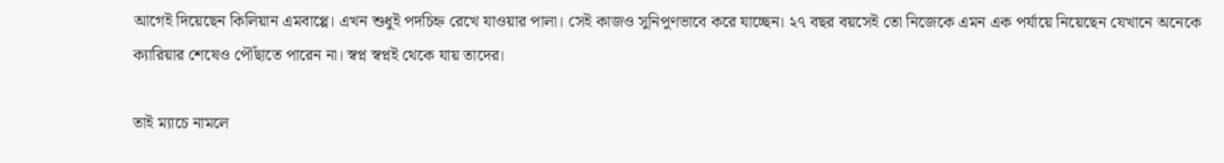আগেই দিয়েছেন কিলিয়ান এমবাপ্পে। এখন শুধুই পদচিহ্ন রেখে যাওয়ার পালা। সেই কাজও সুনিপুণভাবে করে যাচ্ছেন। ২৭ বছর বয়সেই তো নিজেকে এমন এক পর্যায়ে নিয়েছেন যেখানে অনেকে ক্যারিয়ার শেষেও পৌঁছাতে পারেন না। স্বপ্ন স্বপ্নই থেকে যায় তাদের।

তাই ম্যাচে নামলে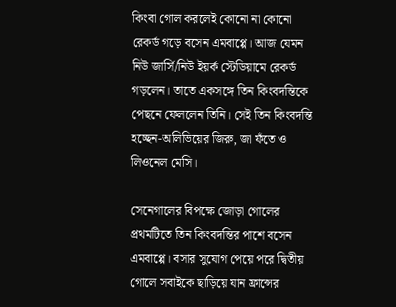কিংবা গোল করলেই কোনো না কোনো রেকর্ড গড়ে বসেন এমবাপ্পে। আজ যেমন নিউ জার্সি/নিউ ইয়র্ক স্টেডিয়ামে রেকর্ড গড়লেন। তাতে একসঙ্গে তিন কিংবদন্তিকে পেছনে ফেললেন তিনি। সেই তিন কিংবদন্তি হচ্ছেন-অলিভিয়ের জিরু, জা ফঁতে ও লিওনেল মেসি।

সেনেগালের বিপক্ষে জোড়া গোলের প্রথমটিতে তিন কিংবদন্তির পাশে বসেন এমবাপ্পে। বসার সুযোগ পেয়ে পরে দ্বিতীয় গোলে সবাইকে ছাড়িয়ে যান ফ্রান্সের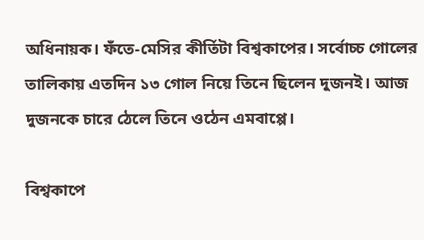অধিনায়ক। ফঁতে-মেসির কীর্তিটা বিশ্বকাপের। সর্বোচ্চ গোলের তালিকায় এতদিন ১৩ গোল নিয়ে তিনে ছিলেন দুজনই। আজ দুজনকে চারে ঠেলে তিনে ওঠেন এমবাপ্পে।

বিশ্বকাপে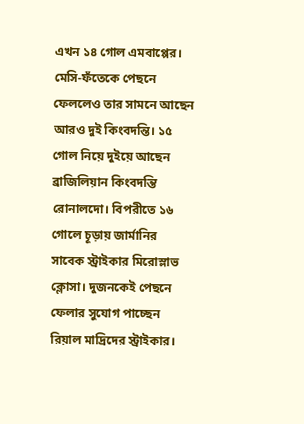এখন ১৪ গোল এমবাপ্পের। মেসি-ফঁতেকে পেছনে ফেললেও তার সামনে আছেন আরও দুই কিংবদন্তি। ১৫ গোল নিয়ে দুইয়ে আছেন ব্রাজিলিয়ান কিংবদন্তি রোনালদো। বিপরীতে ১৬ গোলে চূড়ায় জার্মানির সাবেক স্ট্রাইকার মিরোস্লাভ ক্লোসা। দুজনকেই পেছনে ফেলার সুযোগ পাচ্ছেন রিয়াল মাদ্রিদের স্ট্রাইকার।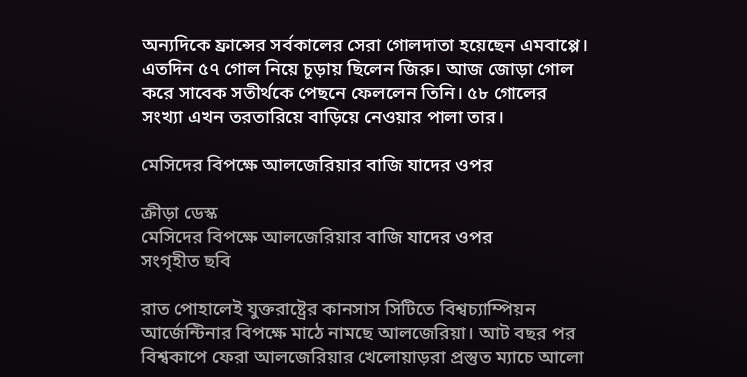অন্যদিকে ফ্রান্সের সর্বকালের সেরা গোলদাতা হয়েছেন এমবাপ্পে। এতদিন ৫৭ গোল নিয়ে চূড়ায় ছিলেন জিরু। আজ জোড়া গোল করে সাবেক সতীর্থকে পেছনে ফেললেন তিনি। ৫৮ গোলের সংখ্যা এখন তরতারিয়ে বাড়িয়ে নেওয়ার পালা তার।

মেসিদের বিপক্ষে আলজেরিয়ার বাজি যাদের ওপর

ক্রীড়া ডেস্ক
মেসিদের বিপক্ষে আলজেরিয়ার বাজি যাদের ওপর
সংগৃহীত ছবি

রাত পোহালেই যুক্তরাষ্ট্রের কানসাস সিটিতে বিশ্বচ্যাম্পিয়ন আর্জেন্টিনার বিপক্ষে মাঠে নামছে আলজেরিয়া। আট বছর পর বিশ্বকাপে ফেরা আলজেরিয়ার খেলোয়াড়রা প্রস্তুত ম্যাচে আলো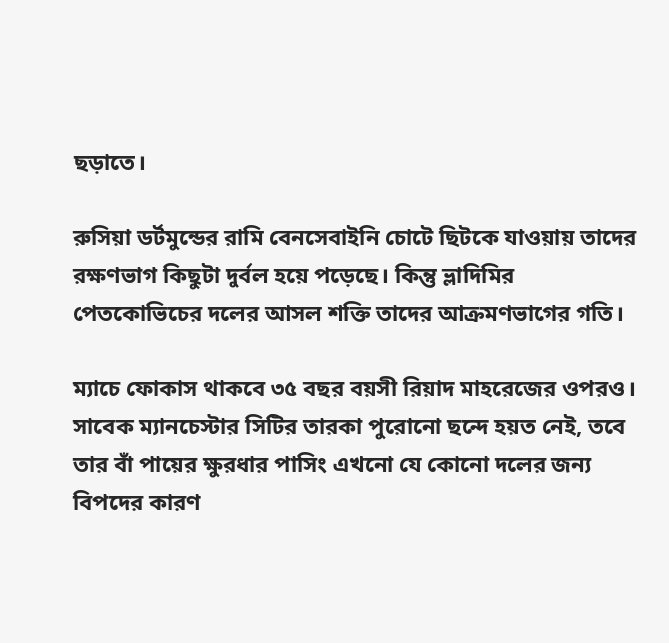ছড়াতে।

রুসিয়া ডর্টমুন্ডের রামি বেনসেবাইনি চোটে ছিটকে যাওয়ায় তাদের রক্ষণভাগ কিছুটা দুর্বল হয়ে পড়েছে। কিন্তু ভ্লাদিমির পেতকোভিচের দলের আসল শক্তি তাদের আক্রমণভাগের গতি।

ম্যাচে ফোকাস থাকবে ৩৫ বছর বয়সী রিয়াদ মাহরেজের ওপরও। সাবেক ম্যানচেস্টার সিটির তারকা পুরোনো ছন্দে হয়ত নেই, তবে তার বাঁ পায়ের ক্ষুরধার পাসিং এখনো যে কোনো দলের জন্য বিপদের কারণ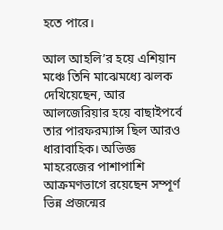হতে পারে।

আল আহলি’র হয়ে এশিয়ান মঞ্চে তিনি মাঝেমধ্যে ঝলক দেখিয়েছেন, আর আলজেরিয়ার হয়ে বাছাইপর্বে তার পারফরম্যান্স ছিল আরও ধারাবাহিক। অভিজ্ঞ মাহরেজের পাশাপাশি আক্রমণভাগে রয়েছেন সম্পূর্ণ ভিন্ন প্রজন্মের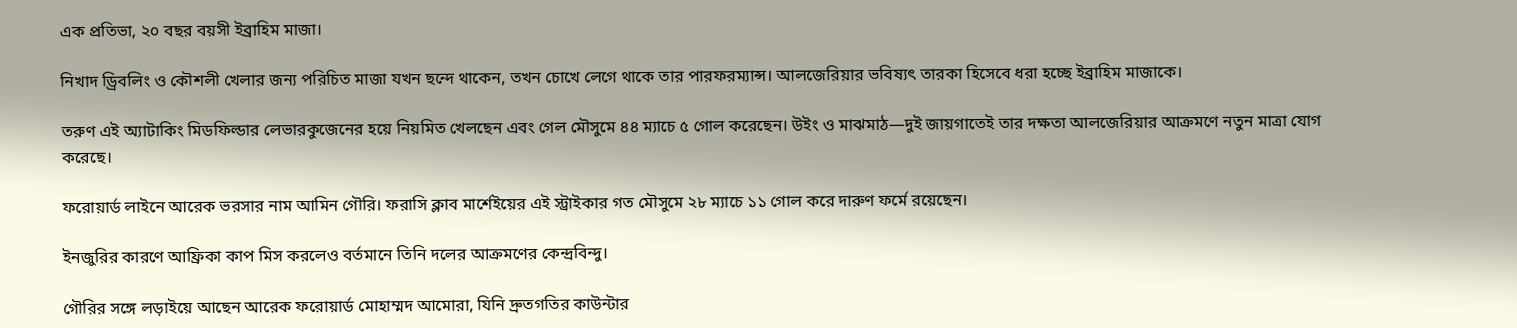এক প্রতিভা, ২০ বছর বয়সী ইব্রাহিম মাজা।

নিখাদ ড্রিবলিং ও কৌশলী খেলার জন্য পরিচিত মাজা যখন ছন্দে থাকেন, তখন চোখে লেগে থাকে তার পারফরম্যান্স। আলজেরিয়ার ভবিষ্যৎ তারকা হিসেবে ধরা হচ্ছে ইব্রাহিম মাজাকে।

তরুণ এই অ্যাটাকিং মিডফিল্ডার লেভারকুজেনের হয়ে নিয়মিত খেলছেন এবং গেল মৌসুমে ৪৪ ম্যাচে ৫ গোল করেছেন। উইং ও মাঝমাঠ—দুই জায়গাতেই তার দক্ষতা আলজেরিয়ার আক্রমণে নতুন মাত্রা যোগ করেছে।

ফরোয়ার্ড লাইনে আরেক ভরসার নাম আমিন গৌরি। ফরাসি ক্লাব মার্শেইয়ের এই স্ট্রাইকার গত মৌসুমে ২৮ ম্যাচে ১১ গোল করে দারুণ ফর্মে রয়েছেন।

ইনজুরির কারণে আফ্রিকা কাপ মিস করলেও বর্তমানে তিনি দলের আক্রমণের কেন্দ্রবিন্দু।

গৌরির সঙ্গে লড়াইয়ে আছেন আরেক ফরোয়ার্ড মোহাম্মদ আমোরা, যিনি দ্রুতগতির কাউন্টার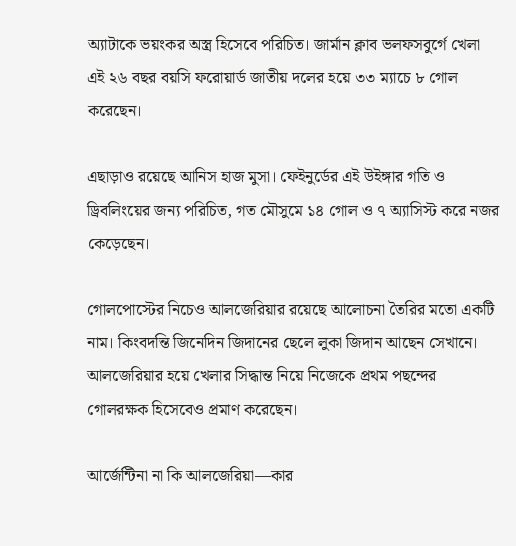অ্যাটাকে ভয়ংকর অস্ত্র হিসেবে পরিচিত। জার্মান ক্লাব ভলফসবুর্গে খেলা এই ২৬ বছর বয়সি ফরোয়ার্ড জাতীয় দলের হয়ে ৩৩ ম্যাচে ৮ গোল করেছেন।

এছাড়াও রয়েছে আনিস হাজ মুসা। ফেইনুর্ডের এই উইঙ্গার গতি ও ড্রিবলিংয়ের জন্য পরিচিত, গত মৌসুমে ১৪ গোল ও ৭ অ্যাসিস্ট করে নজর কেড়েছেন।

গোলপোস্টের নিচেও আলজেরিয়ার রয়েছে আলোচনা তৈরির মতো একটি নাম। কিংবদন্তি জিনেদিন জিদানের ছেলে লুকা জিদান আছেন সেখানে। আলজেরিয়ার হয়ে খেলার সিদ্ধান্ত নিয়ে নিজেকে প্রথম পছন্দের গোলরক্ষক হিসেবেও প্রমাণ করেছেন।

আর্জেন্টিনা না কি আলজেরিয়া—কার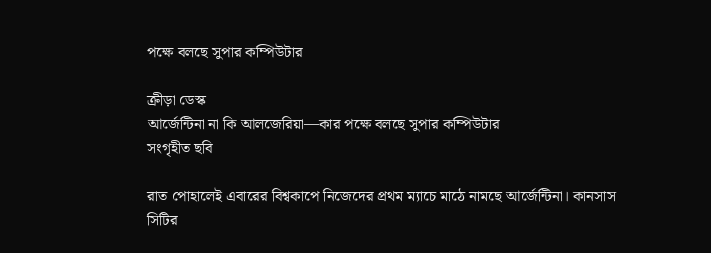পক্ষে বলছে সুপার কম্পিউটার

ক্রীড়া ডেস্ক
আর্জেন্টিনা না কি আলজেরিয়া—কার পক্ষে বলছে সুপার কম্পিউটার
সংগৃহীত ছবি

রাত পোহালেই এবারের বিশ্বকাপে নিজেদের প্রথম ম্যাচে মাঠে নামছে আর্জেন্টিনা। কানসাস সিটির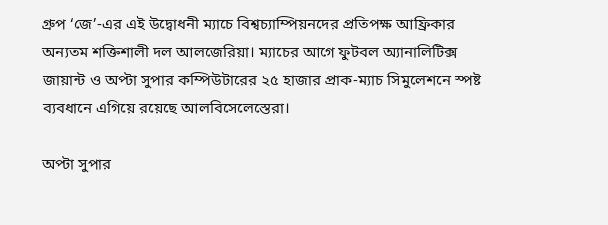গ্রুপ ‘জে’-এর এই উদ্বোধনী ম্যাচে বিশ্বচ্যাম্পিয়নদের প্রতিপক্ষ আফ্রিকার অন্যতম শক্তিশালী দল আলজেরিয়া। ম্যাচের আগে ফুটবল অ্যানালিটিক্স জায়ান্ট ও অপ্টা সুপার কম্পিউটারের ২৫ হাজার প্রাক-ম্যাচ সিমুলেশনে স্পষ্ট ব্যবধানে এগিয়ে রয়েছে আলবিসেলেস্তেরা।

অপ্টা সুপার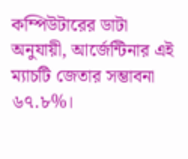কম্পিউটারের ডাটা অনুযায়ী, আর্জেন্টিনার এই ম্যাচটি জেতার সম্ভাবনা ৬৭.৮%।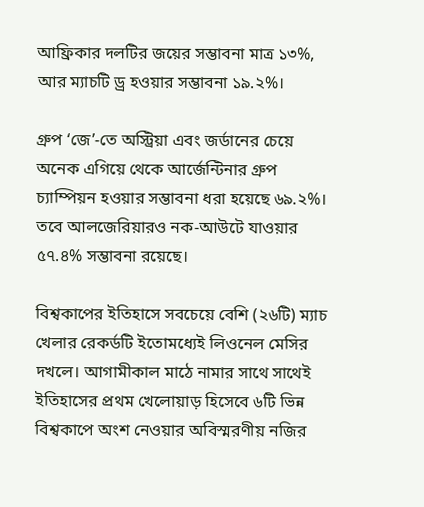আফ্রিকার দলটির জয়ের সম্ভাবনা মাত্র ১৩%, আর ম্যাচটি ড্র হওয়ার সম্ভাবনা ১৯.২%।

গ্রুপ ‘জে’-তে অস্ট্রিয়া এবং জর্ডানের চেয়ে অনেক এগিয়ে থেকে আর্জেন্টিনার গ্রুপ চ্যাম্পিয়ন হওয়ার সম্ভাবনা ধরা হয়েছে ৬৯.২%। তবে আলজেরিয়ারও নক-আউটে যাওয়ার ৫৭.৪% সম্ভাবনা রয়েছে।

বিশ্বকাপের ইতিহাসে সবচেয়ে বেশি (২৬টি) ম্যাচ খেলার রেকর্ডটি ইতোমধ্যেই লিওনেল মেসির দখলে। আগামীকাল মাঠে নামার সাথে সাথেই ইতিহাসের প্রথম খেলোয়াড় হিসেবে ৬টি ভিন্ন বিশ্বকাপে অংশ নেওয়ার অবিস্মরণীয় নজির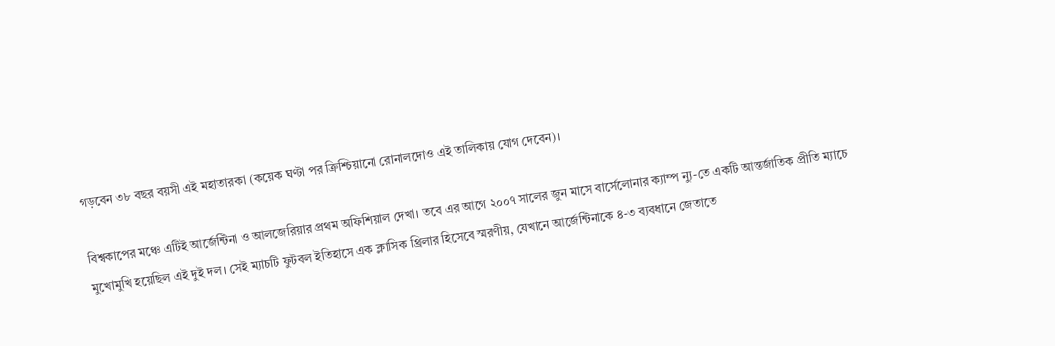গড়বেন ৩৮ বছর বয়সী এই মহাতারকা (কয়েক ঘণ্টা পর ক্রিশ্চিয়ানো রোনালদোও এই তালিকায় যোগ দেবেন)।

বিশ্বকাপের মঞ্চে এটিই আর্জেন্টিনা ও আলজেরিয়ার প্রথম অফিশিয়াল দেখা। তবে এর আগে ২০০৭ সালের জুন মাসে বার্সেলোনার ক্যাম্প ন্যু-তে একটি আন্তর্জাতিক প্রীতি ম্যাচে মুখোমুখি হয়েছিল এই দুই দল। সেই ম্যাচটি ফুটবল ইতিহাসে এক ক্লাসিক থ্রিলার হিসেবে স্মরণীয়, যেখানে আর্জেন্টিনাকে ৪-৩ ব্যবধানে জেতাতে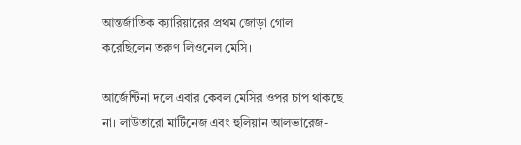আন্তর্জাতিক ক্যারিয়ারের প্রথম জোড়া গোল করেছিলেন তরুণ লিওনেল মেসি।

আর্জেন্টিনা দলে এবার কেবল মেসির ওপর চাপ থাকছে না। লাউতারো মার্টিনেজ এবং হুলিয়ান আলভারেজ-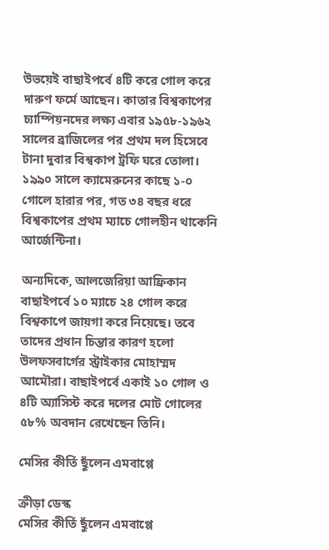উভয়েই বাছাইপর্বে ৪টি করে গোল করে দারুণ ফর্মে আছেন। কাতার বিশ্বকাপের চ্যাম্পিয়নদের লক্ষ্য এবার ১৯৫৮-১৯৬২ সালের ব্রাজিলের পর প্রথম দল হিসেবে টানা দুবার বিশ্বকাপ ট্রফি ঘরে তোলা। ১৯৯০ সালে ক্যামেরুনের কাছে ১-০ গোলে হারার পর, গত ৩৪ বছর ধরে বিশ্বকাপের প্রথম ম্যাচে গোলহীন থাকেনি আর্জেন্টিনা।

অন্যদিকে, আলজেরিয়া আফ্রিকান বাছাইপর্বে ১০ ম্যাচে ২৪ গোল করে বিশ্বকাপে জায়গা করে নিয়েছে। তবে তাদের প্রধান চিন্তার কারণ হলো উলফসবার্গের স্ট্রাইকার মোহাম্মদ আমৌরা। বাছাইপর্বে একাই ১০ গোল ও ৪টি অ্যাসিস্ট করে দলের মোট গোলের ৫৮% অবদান রেখেছেন তিনি।

মেসির কীর্তি ছুঁলেন এমবাপ্পে

ক্রীড়া ডেস্ক
মেসির কীর্তি ছুঁলেন এমবাপ্পে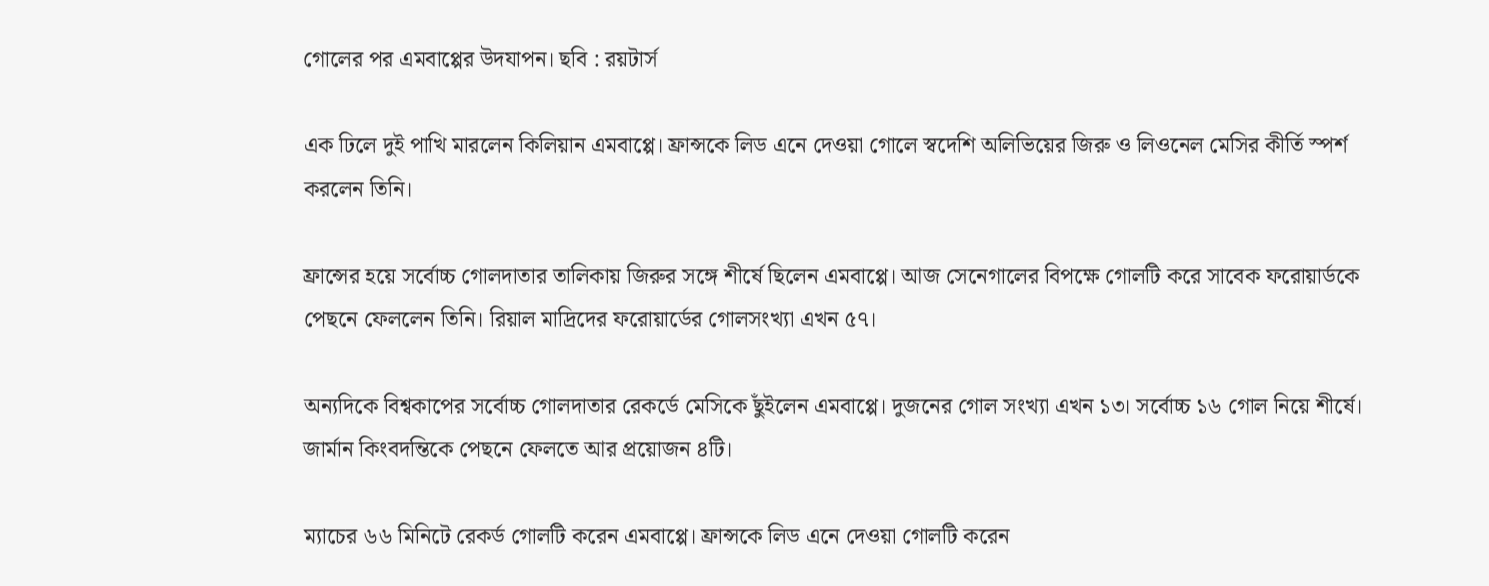গোলের পর এমবাপ্পের উদযাপন। ছবি : রয়টার্স

এক ঢিলে দুই পাখি মারলেন কিলিয়ান এমবাপ্পে। ফ্রান্সকে লিড এনে দেওয়া গোলে স্বদেশি অলিভিয়ের জিরু ও লিওনেল মেসির কীর্তি স্পর্শ করলেন তিনি।

ফ্রান্সের হয়ে সর্বোচ্চ গোলদাতার তালিকায় জিরুর সঙ্গে শীর্ষে ছিলেন এমবাপ্পে। আজ সেনেগালের বিপক্ষে গোলটি করে সাবেক ফরোয়ার্ডকে পেছনে ফেললেন তিনি। রিয়াল মাদ্রিদের ফরোয়ার্ডের গোলসংখ্যা এখন ৫৭।

অন্যদিকে বিশ্বকাপের সর্বোচ্চ গোলদাতার রেকর্ডে মেসিকে ছুঁইলেন এমবাপ্পে। দুজনের গোল সংখ্যা এখন ১৩। সর্বোচ্চ ১৬ গোল নিয়ে শীর্ষে। জার্মান কিংবদন্তিকে পেছনে ফেলতে আর প্রয়োজন ৪টি।

ম্যাচের ৬৬ মিনিটে রেকর্ড গোলটি করেন এমবাপ্পে। ফ্রান্সকে লিড এনে দেওয়া গোলটি করেন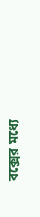বক্সের মধ্যে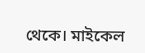থেকে। মাইকেল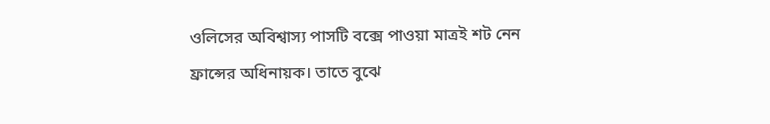ওলিসের অবিশ্বাস্য পাসটি বক্সে পাওয়া মাত্রই শট নেন ফ্রান্সের অধিনায়ক। তাতে বুঝে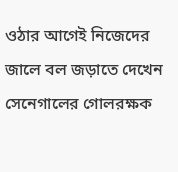ওঠার আগেই নিজেদের জালে বল জড়াতে দেখেন সেনেগালের গোলরক্ষক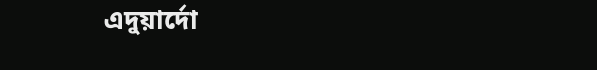এদুয়ার্দো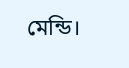মেন্ডি।